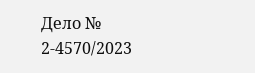Дело № 2-4570/2023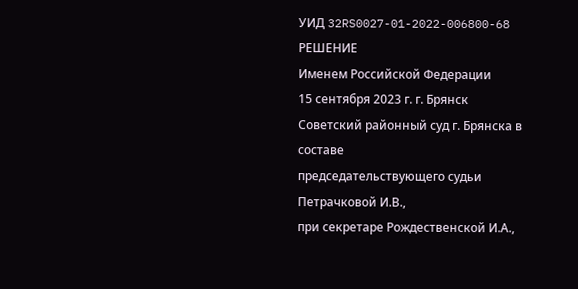УИД 32RS0027-01-2022-006800-68
РЕШЕНИЕ
Именем Российской Федерации
15 сентября 2023 г. г. Брянск
Советский районный суд г. Брянска в составе
председательствующего судьи Петрачковой И.В.,
при секретаре Рождественской И.А.,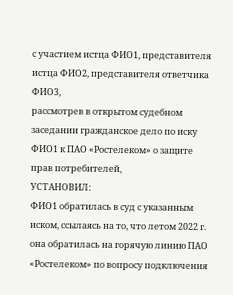с участием истца ФИО1, представителя истца ФИО2, представителя ответчика ФИО3,
рассмотрев в открытом судебном заседании гражданское дело по иску ФИО1 к ПАО «Ростелеком» о защите прав потребителей,
УСТАНОВИЛ:
ФИО1 обратилась в суд с указанным иском, ссылаясь на то, что летом 2022 г. она обратилась на горячую линию ПАО «Ростелеком» по вопросу подключения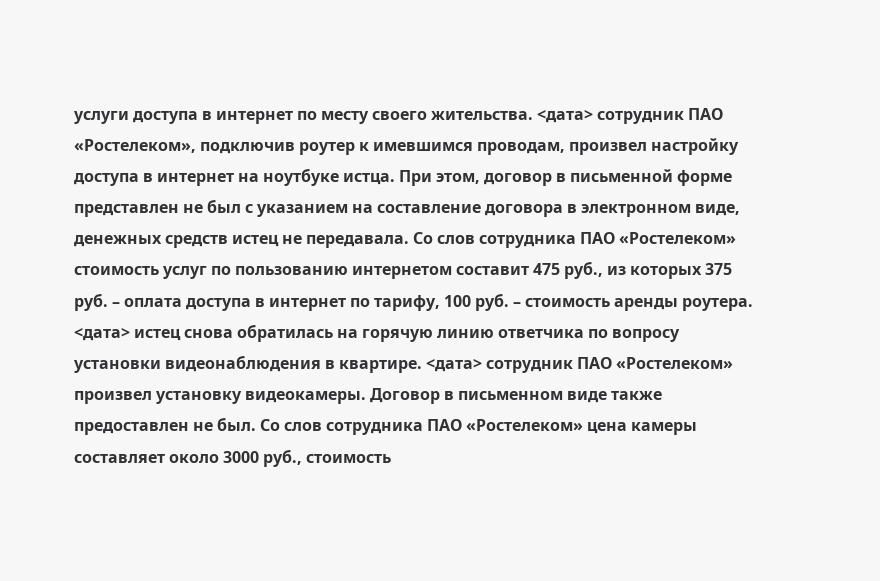услуги доступа в интернет по месту своего жительства. <дата> сотрудник ПАО «Ростелеком», подключив роутер к имевшимся проводам, произвел настройку доступа в интернет на ноутбуке истца. При этом, договор в письменной форме представлен не был с указанием на составление договора в электронном виде, денежных средств истец не передавала. Со слов сотрудника ПАО «Ростелеком» стоимость услуг по пользованию интернетом составит 475 руб., из которых 375 руб. – оплата доступа в интернет по тарифу, 100 руб. – стоимость аренды роутера.
<дата> истец снова обратилась на горячую линию ответчика по вопросу установки видеонаблюдения в квартире. <дата> сотрудник ПАО «Ростелеком» произвел установку видеокамеры. Договор в письменном виде также предоставлен не был. Со слов сотрудника ПАО «Ростелеком» цена камеры составляет около 3000 руб., стоимость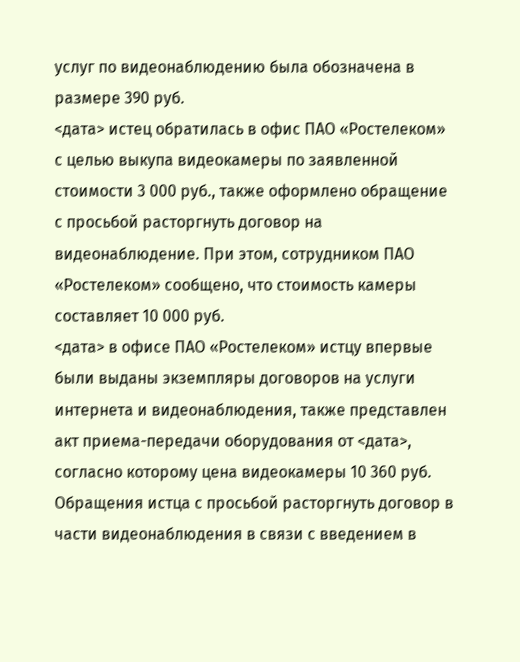услуг по видеонаблюдению была обозначена в размере 390 руб.
<дата> истец обратилась в офис ПАО «Ростелеком» с целью выкупа видеокамеры по заявленной стоимости 3 000 руб., также оформлено обращение с просьбой расторгнуть договор на видеонаблюдение. При этом, сотрудником ПАО «Ростелеком» сообщено, что стоимость камеры составляет 10 000 руб.
<дата> в офисе ПАО «Ростелеком» истцу впервые были выданы экземпляры договоров на услуги интернета и видеонаблюдения, также представлен акт приема-передачи оборудования от <дата>, согласно которому цена видеокамеры 10 360 руб.
Обращения истца с просьбой расторгнуть договор в части видеонаблюдения в связи с введением в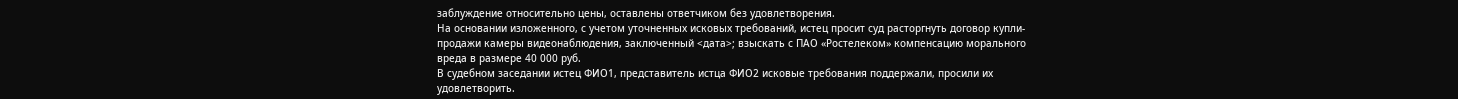заблуждение относительно цены, оставлены ответчиком без удовлетворения.
На основании изложенного, с учетом уточненных исковых требований, истец просит суд расторгнуть договор купли-продажи камеры видеонаблюдения, заключенный <дата>; взыскать с ПАО «Ростелеком» компенсацию морального вреда в размере 40 000 руб.
В судебном заседании истец ФИО1, представитель истца ФИО2 исковые требования поддержали, просили их удовлетворить.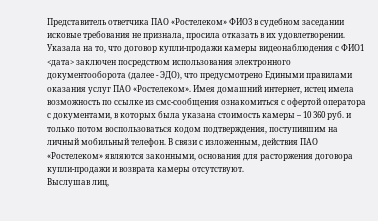Представитель ответчика ПАО «Ростелеком» ФИО3 в судебном заседании исковые требования не признала, просила отказать в их удовлетворении. Указала на то, что договор купли-продажи камеры видеонаблюдения с ФИО1 <дата> заключен посредством использования электронного документооборота (далее - ЭДО), что предусмотрено Едиными правилами оказания услуг ПАО «Ростелеком». Имея домашний интернет, истец имела возможность по ссылке из смс-сообщения ознакомиться с офертой оператора с документами, в которых была указана стоимость камеры – 10 360 руб. и только потом воспользоваться кодом подтверждения, поступившим на личный мобильный телефон. В связи с изложенным, действия ПАО «Ростелеком» являются законными, основания для расторжения договора купли-продажи и возврата камеры отсутствуют.
Выслушав лиц,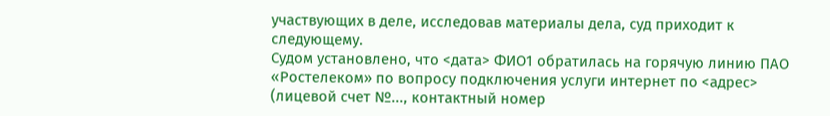участвующих в деле, исследовав материалы дела, суд приходит к следующему.
Судом установлено, что <дата> ФИО1 обратилась на горячую линию ПАО «Ростелеком» по вопросу подключения услуги интернет по <адрес> (лицевой счет №..., контактный номер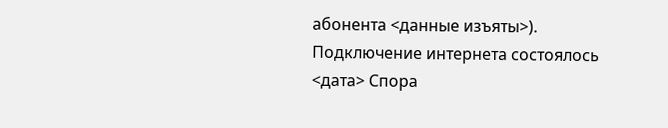абонента <данные изъяты>). Подключение интернета состоялось <дата> Спора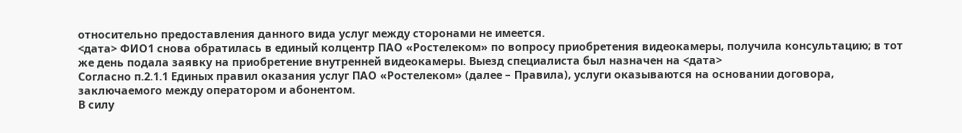относительно предоставления данного вида услуг между сторонами не имеется.
<дата> ФИО1 снова обратилась в единый колцентр ПАО «Ростелеком» по вопросу приобретения видеокамеры, получила консультацию; в тот же день подала заявку на приобретение внутренней видеокамеры. Выезд специалиста был назначен на <дата>
Согласно п.2.1.1 Единых правил оказания услуг ПАО «Ростелеком» (далее – Правила), услуги оказываются на основании договора, заключаемого между оператором и абонентом.
В силу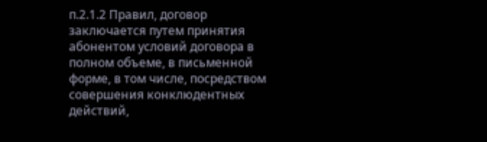п.2.1.2 Правил, договор заключается путем принятия абонентом условий договора в полном объеме, в письменной форме, в том числе, посредством совершения конклюдентных действий,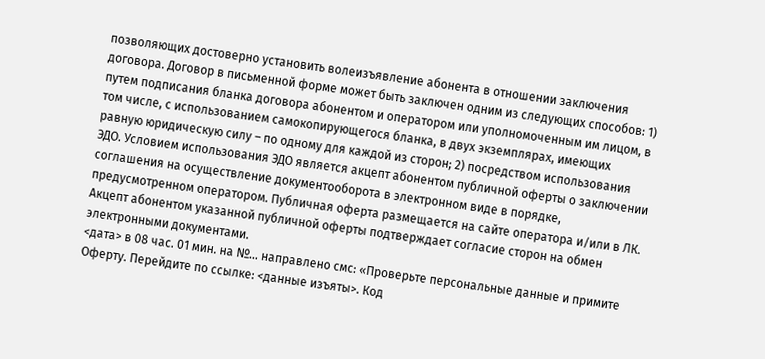позволяющих достоверно установить волеизъявление абонента в отношении заключения договора. Договор в письменной форме может быть заключен одним из следующих способов: 1) путем подписания бланка договора абонентом и оператором или уполномоченным им лицом, в том числе, с использованием самокопирующегося бланка, в двух экземплярах, имеющих равную юридическую силу – по одному для каждой из сторон; 2) посредством использования ЭДО. Условием использования ЭДО является акцепт абонентом публичной оферты о заключении соглашения на осуществление документооборота в электронном виде в порядке, предусмотренном оператором. Публичная оферта размещается на сайте оператора и/или в ЛК. Акцепт абонентом указанной публичной оферты подтверждает согласие сторон на обмен электронными документами.
<дата> в 08 час. 01 мин. на №... направлено смс: «Проверьте персональные данные и примите Оферту. Перейдите по ссылке: <данные изъяты>. Код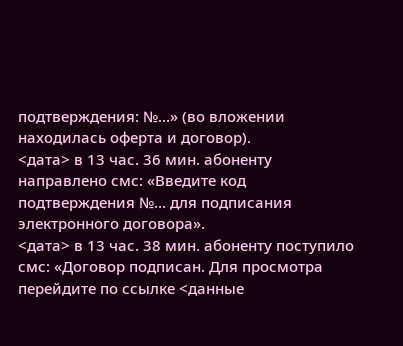подтверждения: №...» (во вложении находилась оферта и договор).
<дата> в 13 час. 36 мин. абоненту направлено смс: «Введите код подтверждения №... для подписания электронного договора».
<дата> в 13 час. 38 мин. абоненту поступило смс: «Договор подписан. Для просмотра перейдите по ссылке <данные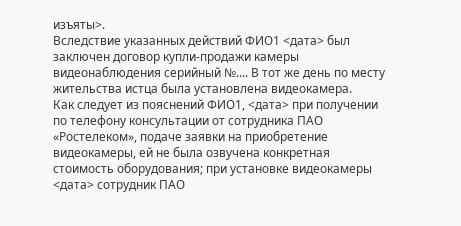изъяты>.
Вследствие указанных действий ФИО1 <дата> был заключен договор купли-продажи камеры видеонаблюдения серийный №.... В тот же день по месту жительства истца была установлена видеокамера.
Как следует из пояснений ФИО1, <дата> при получении по телефону консультации от сотрудника ПАО «Ростелеком», подаче заявки на приобретение видеокамеры, ей не была озвучена конкретная стоимость оборудования; при установке видеокамеры <дата> сотрудник ПАО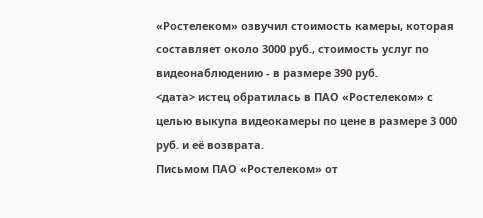«Ростелеком» озвучил стоимость камеры, которая составляет около 3000 руб., стоимость услуг по видеонаблюдению - в размере 390 руб.
<дата> истец обратилась в ПАО «Ростелеком» с целью выкупа видеокамеры по цене в размере 3 000 руб. и её возврата.
Письмом ПАО «Ростелеком» от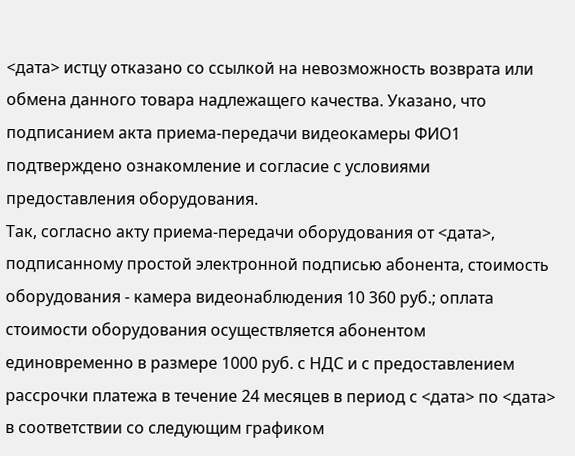<дата> истцу отказано со ссылкой на невозможность возврата или обмена данного товара надлежащего качества. Указано, что подписанием акта приема-передачи видеокамеры ФИО1 подтверждено ознакомление и согласие с условиями предоставления оборудования.
Так, согласно акту приема-передачи оборудования от <дата>, подписанному простой электронной подписью абонента, стоимость оборудования - камера видеонаблюдения 10 360 руб.; оплата стоимости оборудования осуществляется абонентом единовременно в размере 1000 руб. с НДС и с предоставлением рассрочки платежа в течение 24 месяцев в период с <дата> по <дата> в соответствии со следующим графиком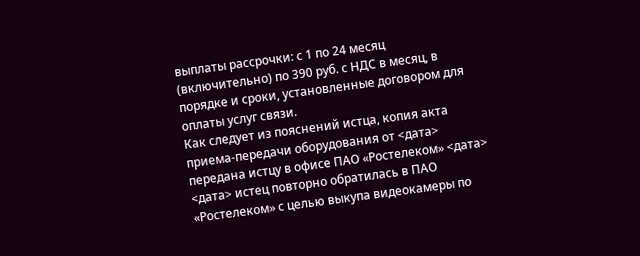выплаты рассрочки: с 1 по 24 месяц (включительно) по 390 руб. с НДС в месяц, в порядке и сроки, установленные договором для оплаты услуг связи.
Как следует из пояснений истца, копия акта приема-передачи оборудования от <дата> передана истцу в офисе ПАО «Ростелеком» <дата>
<дата> истец повторно обратилась в ПАО «Ростелеком» с целью выкупа видеокамеры по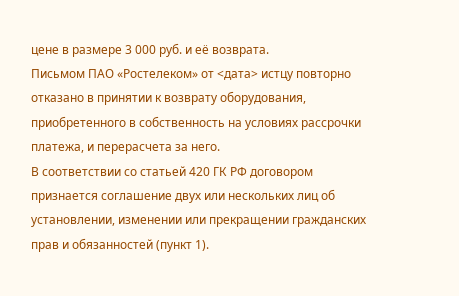цене в размере 3 000 руб. и её возврата.
Письмом ПАО «Ростелеком» от <дата> истцу повторно отказано в принятии к возврату оборудования, приобретенного в собственность на условиях рассрочки платежа, и перерасчета за него.
В соответствии со статьей 420 ГК РФ договором признается соглашение двух или нескольких лиц об установлении, изменении или прекращении гражданских прав и обязанностей (пункт 1).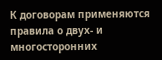К договорам применяются правила о двух- и многосторонних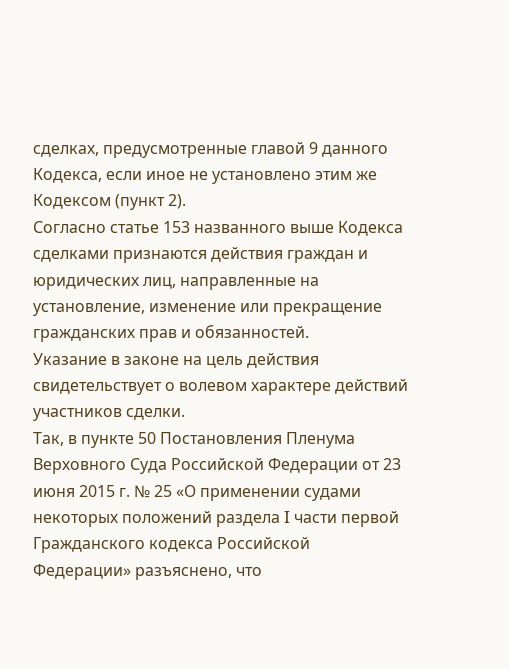сделках, предусмотренные главой 9 данного Кодекса, если иное не установлено этим же Кодексом (пункт 2).
Согласно статье 153 названного выше Кодекса сделками признаются действия граждан и юридических лиц, направленные на установление, изменение или прекращение гражданских прав и обязанностей.
Указание в законе на цель действия свидетельствует о волевом характере действий участников сделки.
Так, в пункте 50 Постановления Пленума Верховного Суда Российской Федерации от 23 июня 2015 г. № 25 «О применении судами некоторых положений раздела I части первой Гражданского кодекса Российской Федерации» разъяснено, что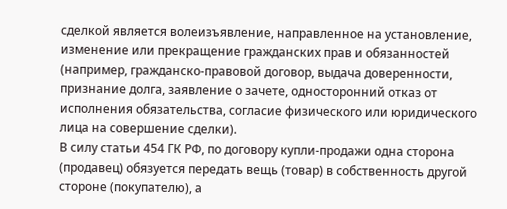сделкой является волеизъявление, направленное на установление, изменение или прекращение гражданских прав и обязанностей (например, гражданско-правовой договор, выдача доверенности, признание долга, заявление о зачете, односторонний отказ от исполнения обязательства, согласие физического или юридического лица на совершение сделки).
В силу статьи 454 ГК РФ, по договору купли-продажи одна сторона (продавец) обязуется передать вещь (товар) в собственность другой стороне (покупателю), а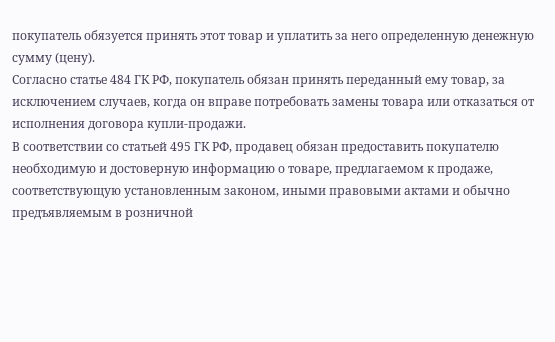покупатель обязуется принять этот товар и уплатить за него определенную денежную сумму (цену).
Согласно статье 484 ГК РФ, покупатель обязан принять переданный ему товар, за исключением случаев, когда он вправе потребовать замены товара или отказаться от исполнения договора купли-продажи.
В соответствии со статьей 495 ГК РФ, продавец обязан предоставить покупателю необходимую и достоверную информацию о товаре, предлагаемом к продаже, соответствующую установленным законом, иными правовыми актами и обычно предъявляемым в розничной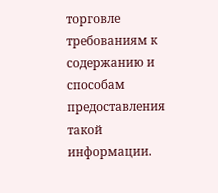торговле требованиям к содержанию и способам предоставления такой информации.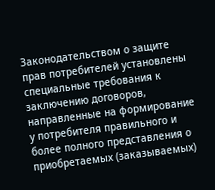Законодательством о защите прав потребителей установлены специальные требования к заключению договоров, направленные на формирование у потребителя правильного и более полного представления о приобретаемых (заказываемых)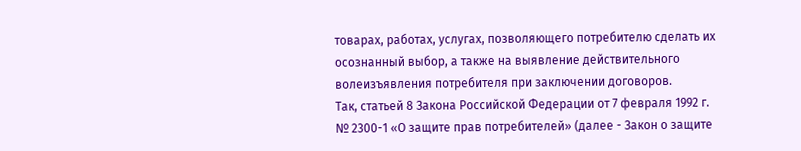товарах, работах, услугах, позволяющего потребителю сделать их осознанный выбор, а также на выявление действительного волеизъявления потребителя при заключении договоров.
Так, статьей 8 Закона Российской Федерации от 7 февраля 1992 г. № 2300-1 «О защите прав потребителей» (далее - Закон о защите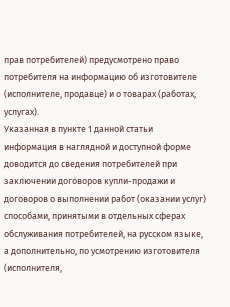прав потребителей) предусмотрено право потребителя на информацию об изготовителе (исполнителе, продавце) и о товарах (работах, услугах).
Указанная в пункте 1 данной статьи информация в наглядной и доступной форме доводится до сведения потребителей при заключении договоров купли-продажи и договоров о выполнении работ (оказании услуг) способами, принятыми в отдельных сферах обслуживания потребителей, на русском языке, а дополнительно, по усмотрению изготовителя (исполнителя,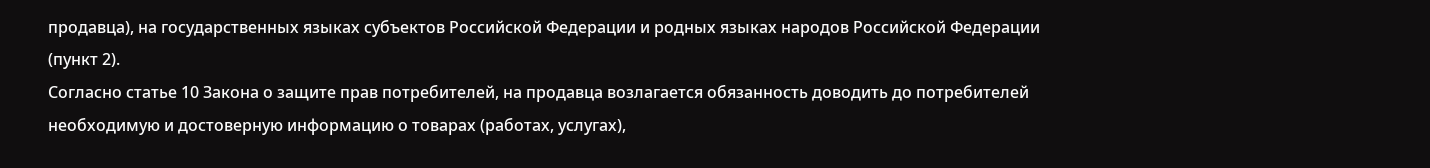продавца), на государственных языках субъектов Российской Федерации и родных языках народов Российской Федерации (пункт 2).
Согласно статье 10 Закона о защите прав потребителей, на продавца возлагается обязанность доводить до потребителей необходимую и достоверную информацию о товарах (работах, услугах),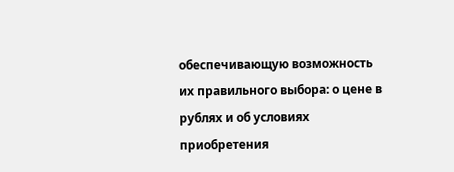обеспечивающую возможность их правильного выбора: о цене в рублях и об условиях приобретения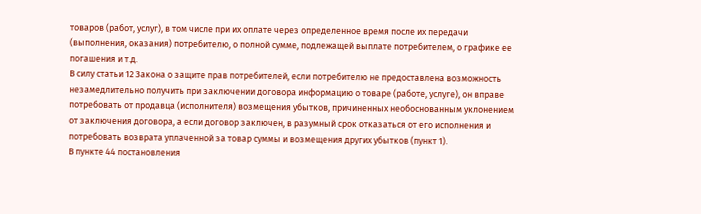товаров (работ, услуг), в том числе при их оплате через определенное время после их передачи (выполнения, оказания) потребителю, о полной сумме, подлежащей выплате потребителем, о графике ее погашения и т.д.
В силу статьи 12 Закона о защите прав потребителей, если потребителю не предоставлена возможность незамедлительно получить при заключении договора информацию о товаре (работе, услуге), он вправе потребовать от продавца (исполнителя) возмещения убытков, причиненных необоснованным уклонением от заключения договора, а если договор заключен, в разумный срок отказаться от его исполнения и потребовать возврата уплаченной за товар суммы и возмещения других убытков (пункт 1).
В пункте 44 постановления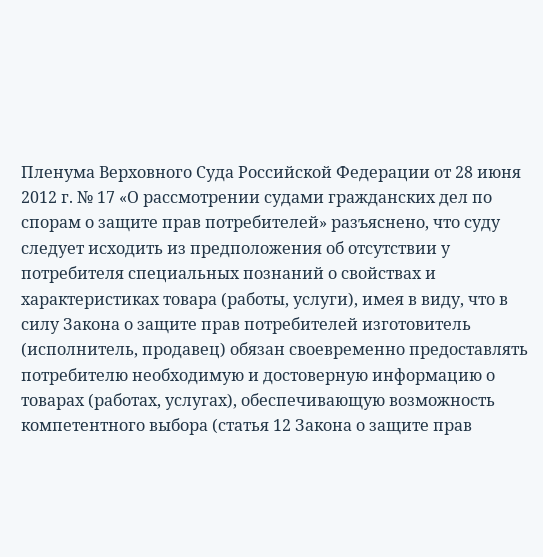Пленума Верховного Суда Российской Федерации от 28 июня 2012 г. № 17 «О рассмотрении судами гражданских дел по спорам о защите прав потребителей» разъяснено, что суду следует исходить из предположения об отсутствии у потребителя специальных познаний о свойствах и характеристиках товара (работы, услуги), имея в виду, что в силу Закона о защите прав потребителей изготовитель (исполнитель, продавец) обязан своевременно предоставлять потребителю необходимую и достоверную информацию о товарах (работах, услугах), обеспечивающую возможность компетентного выбора (статья 12 Закона о защите прав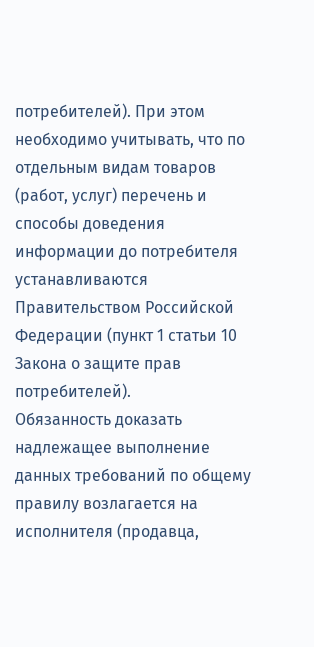потребителей). При этом необходимо учитывать, что по отдельным видам товаров (работ, услуг) перечень и способы доведения информации до потребителя устанавливаются Правительством Российской Федерации (пункт 1 статьи 10 Закона о защите прав потребителей).
Обязанность доказать надлежащее выполнение данных требований по общему правилу возлагается на исполнителя (продавца,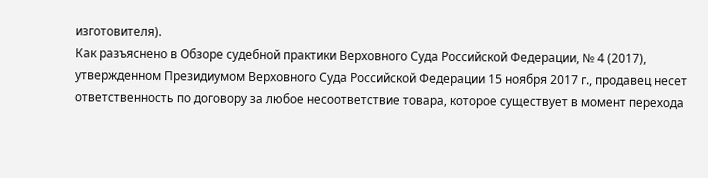изготовителя).
Как разъяснено в Обзоре судебной практики Верховного Суда Российской Федерации, № 4 (2017), утвержденном Президиумом Верховного Суда Российской Федерации 15 ноября 2017 г., продавец несет ответственность по договору за любое несоответствие товара, которое существует в момент перехода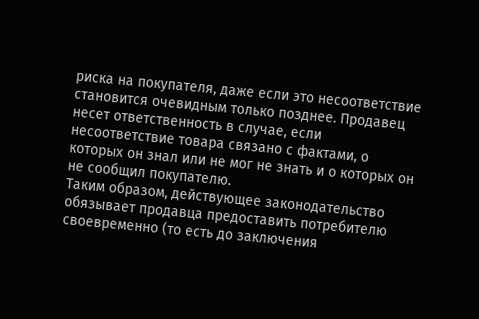риска на покупателя, даже если это несоответствие становится очевидным только позднее. Продавец несет ответственность в случае, если несоответствие товара связано с фактами, о которых он знал или не мог не знать и о которых он не сообщил покупателю.
Таким образом, действующее законодательство обязывает продавца предоставить потребителю своевременно (то есть до заключения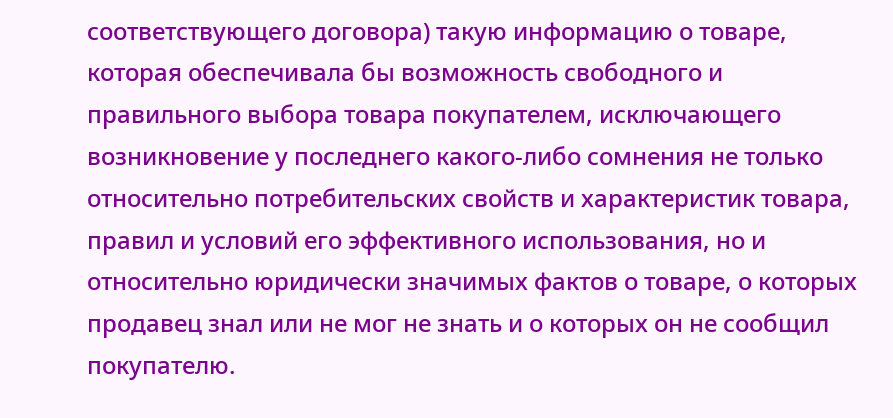соответствующего договора) такую информацию о товаре, которая обеспечивала бы возможность свободного и правильного выбора товара покупателем, исключающего возникновение у последнего какого-либо сомнения не только относительно потребительских свойств и характеристик товара, правил и условий его эффективного использования, но и относительно юридически значимых фактов о товаре, о которых продавец знал или не мог не знать и о которых он не сообщил покупателю.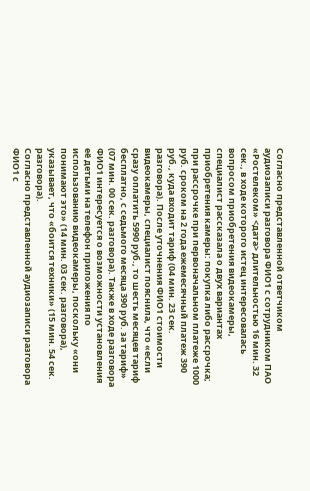Согласно представленной ответчиком аудиозаписи разговора ФИО1 с сотрудником ПАО «Ростелеком» <дата> длительностью 16 мин. 32 сек., в ходе которого истец интересовалась вопросом приобретения видеокамеры, специалист рассказала о двух вариантах приобретения камеры: покупка либо рассрочка; при рассрочке при первоначальном платеже 1000 руб. сроком на 2 года ежемесячный платеж 390 руб., куда входит тариф (04 мин. 23 сек. разговора). После уточнения ФИО1 стоимости видеокамеры, специалист пояснила, что «если сразу оплатить 5990 руб., то шесть месяцев тариф бесплатно, с седьмого месяца 390 руб. за тариф» (07 мин. 00 сек. разговора). Также в ходе разговора ФИО1 интересуется о возможности установления её детьми на телефон приложения по использованию видеокамеры, поскольку «они понимают это» (14 мин. 03 сек. разговора), указывает, что «боится техники» (15 мин. 54 сек. разговора).
Согласно представленной аудиозаписи разговора ФИО1 с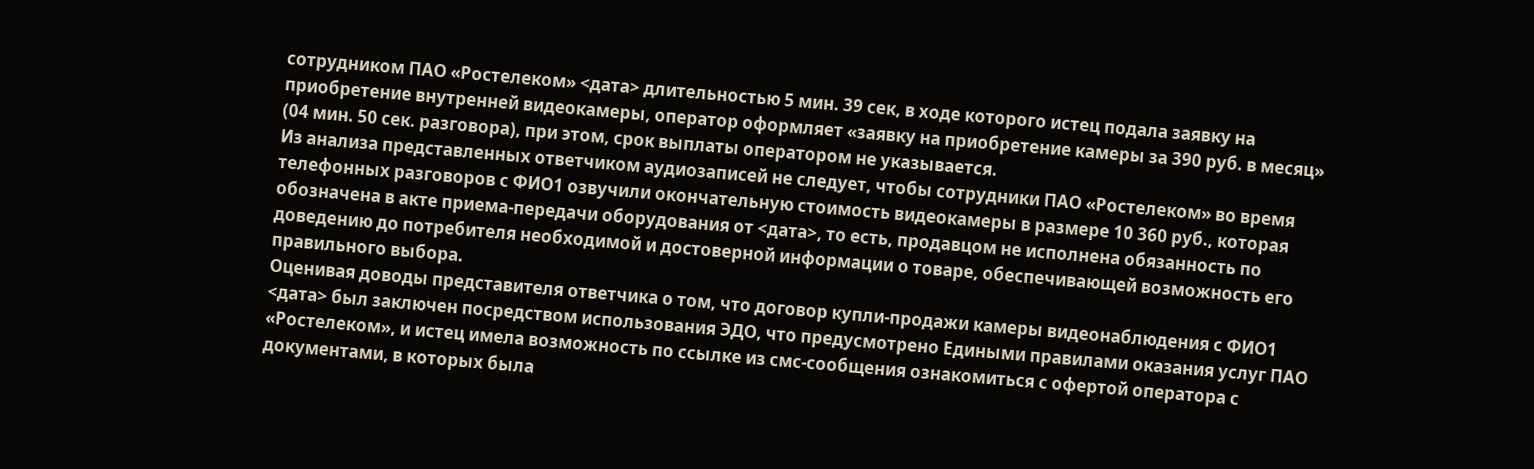сотрудником ПАО «Ростелеком» <дата> длительностью 5 мин. 39 сек, в ходе которого истец подала заявку на приобретение внутренней видеокамеры, оператор оформляет «заявку на приобретение камеры за 390 руб. в месяц» (04 мин. 50 сек. разговора), при этом, срок выплаты оператором не указывается.
Из анализа представленных ответчиком аудиозаписей не следует, чтобы сотрудники ПАО «Ростелеком» во время телефонных разговоров с ФИО1 озвучили окончательную стоимость видеокамеры в размере 10 360 руб., которая обозначена в акте приема-передачи оборудования от <дата>, то есть, продавцом не исполнена обязанность по доведению до потребителя необходимой и достоверной информации о товаре, обеспечивающей возможность его правильного выбора.
Оценивая доводы представителя ответчика о том, что договор купли-продажи камеры видеонаблюдения с ФИО1 <дата> был заключен посредством использования ЭДО, что предусмотрено Едиными правилами оказания услуг ПАО «Ростелеком», и истец имела возможность по ссылке из смс-сообщения ознакомиться с офертой оператора с документами, в которых была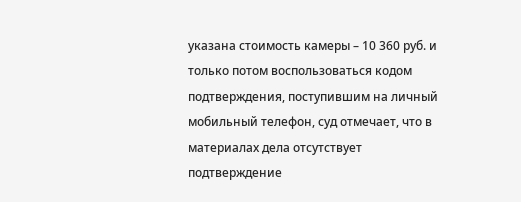указана стоимость камеры – 10 360 руб. и только потом воспользоваться кодом подтверждения, поступившим на личный мобильный телефон, суд отмечает, что в материалах дела отсутствует подтверждение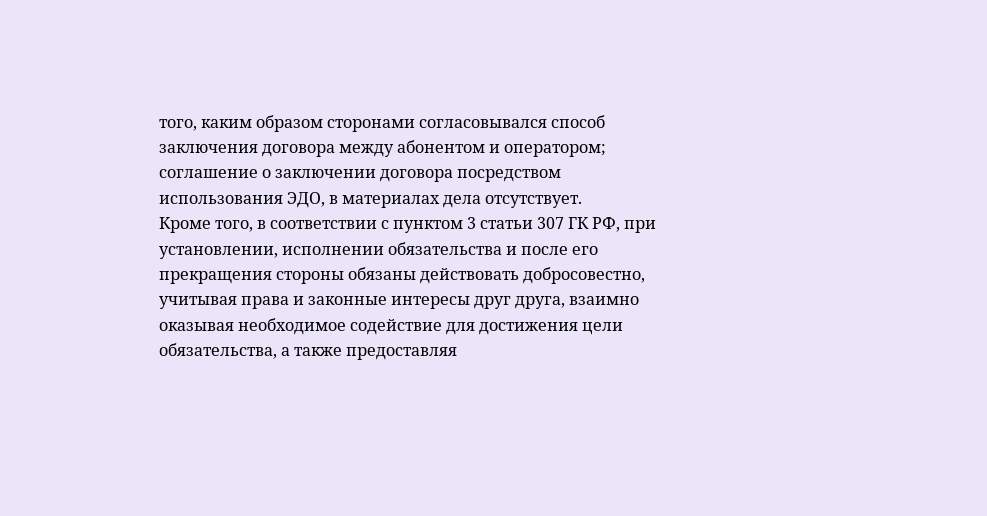того, каким образом сторонами согласовывался способ заключения договора между абонентом и оператором; соглашение о заключении договора посредством использования ЭДО, в материалах дела отсутствует.
Кроме того, в соответствии с пунктом 3 статьи 307 ГК РФ, при установлении, исполнении обязательства и после его прекращения стороны обязаны действовать добросовестно, учитывая права и законные интересы друг друга, взаимно оказывая необходимое содействие для достижения цели обязательства, а также предоставляя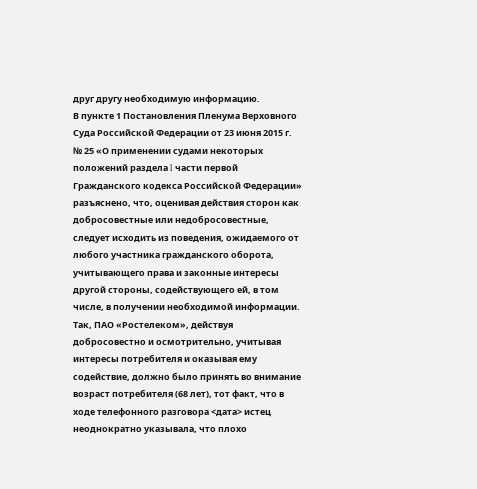друг другу необходимую информацию.
В пункте 1 Постановления Пленума Верховного Суда Российской Федерации от 23 июня 2015 г. № 25 «О применении судами некоторых положений раздела I части первой Гражданского кодекса Российской Федерации» разъяснено, что, оценивая действия сторон как добросовестные или недобросовестные, следует исходить из поведения, ожидаемого от любого участника гражданского оборота, учитывающего права и законные интересы другой стороны, содействующего ей, в том числе, в получении необходимой информации.
Так, ПАО «Ростелеком», действуя добросовестно и осмотрительно, учитывая интересы потребителя и оказывая ему содействие, должно было принять во внимание возраст потребителя (68 лет), тот факт, что в ходе телефонного разговора <дата> истец неоднократно указывала, что плохо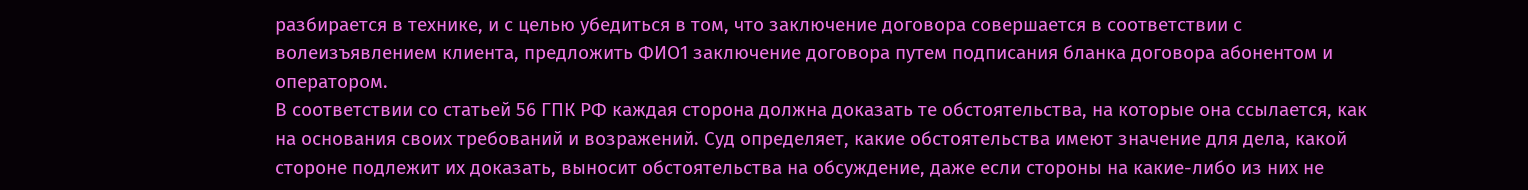разбирается в технике, и с целью убедиться в том, что заключение договора совершается в соответствии с волеизъявлением клиента, предложить ФИО1 заключение договора путем подписания бланка договора абонентом и оператором.
В соответствии со статьей 56 ГПК РФ каждая сторона должна доказать те обстоятельства, на которые она ссылается, как на основания своих требований и возражений. Суд определяет, какие обстоятельства имеют значение для дела, какой стороне подлежит их доказать, выносит обстоятельства на обсуждение, даже если стороны на какие-либо из них не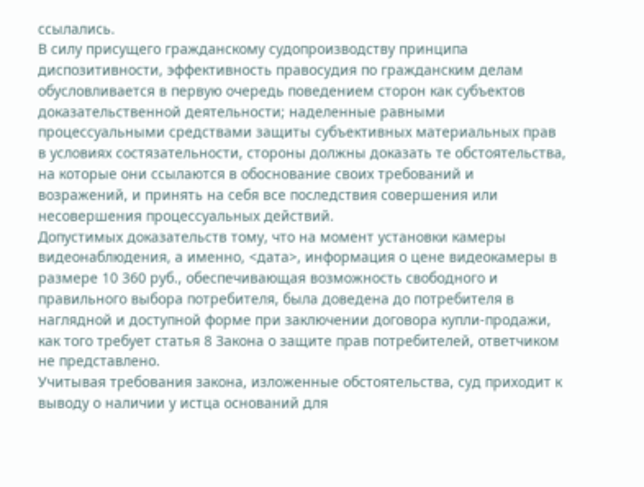ссылались.
В силу присущего гражданскому судопроизводству принципа диспозитивности, эффективность правосудия по гражданским делам обусловливается в первую очередь поведением сторон как субъектов доказательственной деятельности; наделенные равными процессуальными средствами защиты субъективных материальных прав в условиях состязательности, стороны должны доказать те обстоятельства, на которые они ссылаются в обоснование своих требований и возражений, и принять на себя все последствия совершения или несовершения процессуальных действий.
Допустимых доказательств тому, что на момент установки камеры видеонаблюдения, а именно, <дата>, информация о цене видеокамеры в размере 10 360 руб., обеспечивающая возможность свободного и правильного выбора потребителя, была доведена до потребителя в наглядной и доступной форме при заключении договора купли-продажи, как того требует статья 8 Закона о защите прав потребителей, ответчиком не представлено.
Учитывая требования закона, изложенные обстоятельства, суд приходит к выводу о наличии у истца оснований для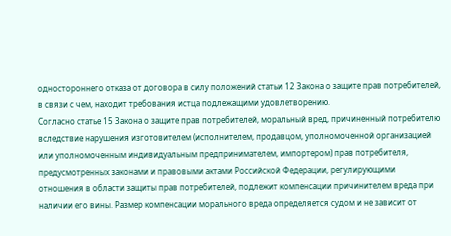одностороннего отказа от договора в силу положений статьи 12 Закона о защите прав потребителей, в связи с чем, находит требования истца подлежащими удовлетворению.
Согласно статье 15 Закона о защите прав потребителей, моральный вред, причиненный потребителю вследствие нарушения изготовителем (исполнителем, продавцом, уполномоченной организацией или уполномоченным индивидуальным предпринимателем, импортером) прав потребителя, предусмотренных законами и правовыми актами Российской Федерации, регулирующими отношения в области защиты прав потребителей, подлежит компенсации причинителем вреда при наличии его вины. Размер компенсации морального вреда определяется судом и не зависит от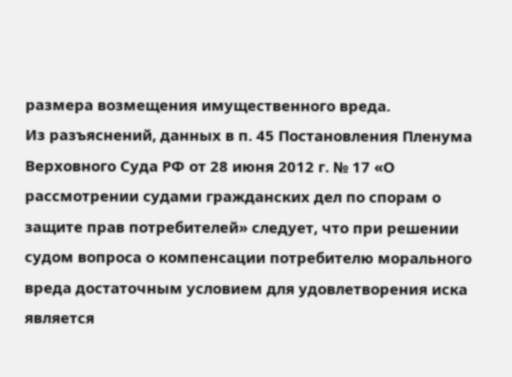размера возмещения имущественного вреда.
Из разъяснений, данных в п. 45 Постановления Пленума Верховного Суда РФ от 28 июня 2012 г. № 17 «О рассмотрении судами гражданских дел по спорам о защите прав потребителей» следует, что при решении судом вопроса о компенсации потребителю морального вреда достаточным условием для удовлетворения иска является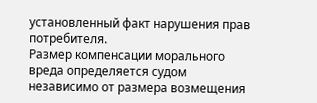установленный факт нарушения прав потребителя.
Размер компенсации морального вреда определяется судом независимо от размера возмещения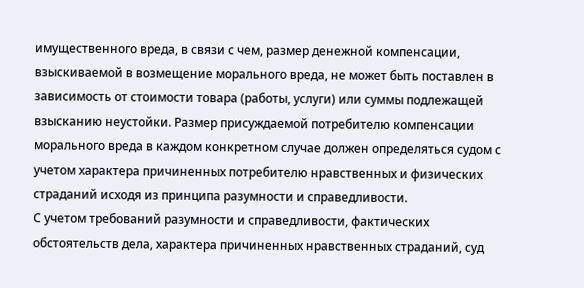имущественного вреда, в связи с чем, размер денежной компенсации, взыскиваемой в возмещение морального вреда, не может быть поставлен в зависимость от стоимости товара (работы, услуги) или суммы подлежащей взысканию неустойки. Размер присуждаемой потребителю компенсации морального вреда в каждом конкретном случае должен определяться судом с учетом характера причиненных потребителю нравственных и физических страданий исходя из принципа разумности и справедливости.
С учетом требований разумности и справедливости, фактических обстоятельств дела, характера причиненных нравственных страданий, суд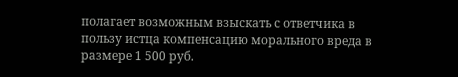полагает возможным взыскать с ответчика в пользу истца компенсацию морального вреда в размере 1 500 руб.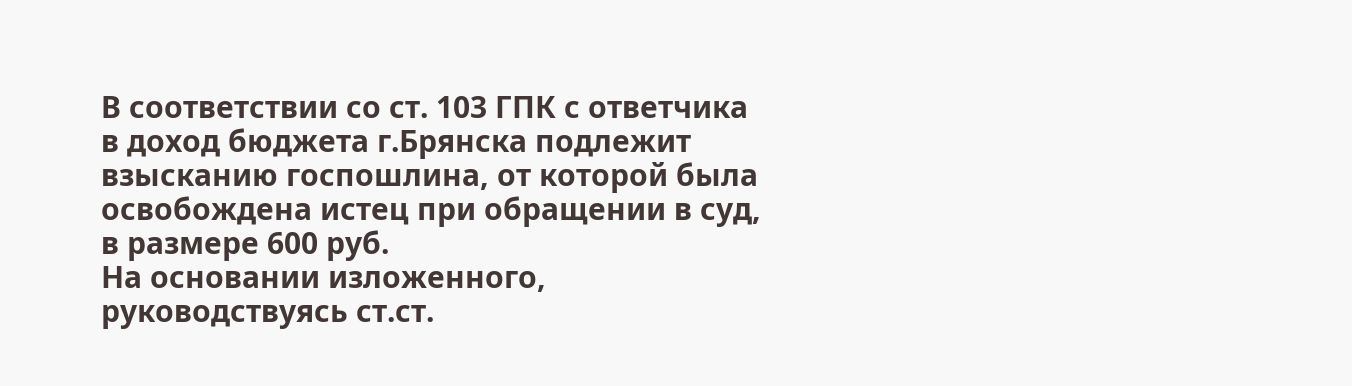В соответствии со ст. 103 ГПК с ответчика в доход бюджета г.Брянска подлежит взысканию госпошлина, от которой была освобождена истец при обращении в суд, в размере 600 руб.
На основании изложенного, руководствуясь ст.ст.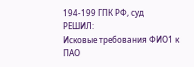194-199 ГПК РФ, суд
РЕШИЛ:
Исковые требования ФИО1 к ПАО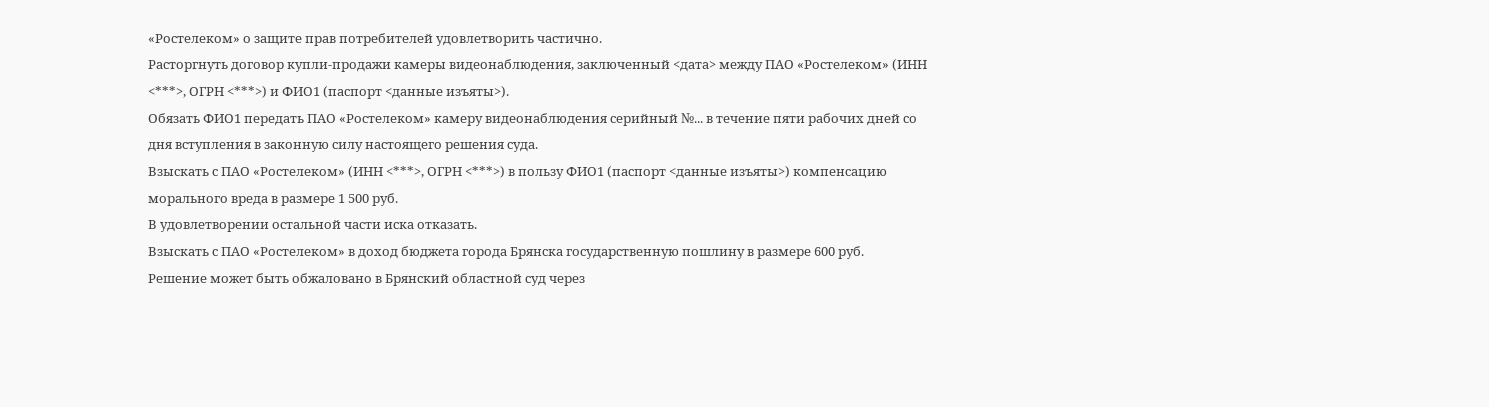«Ростелеком» о защите прав потребителей удовлетворить частично.
Расторгнуть договор купли-продажи камеры видеонаблюдения, заключенный <дата> между ПАО «Ростелеком» (ИНН <***>, ОГРН <***>) и ФИО1 (паспорт <данные изъяты>).
Обязать ФИО1 передать ПАО «Ростелеком» камеру видеонаблюдения серийный №... в течение пяти рабочих дней со дня вступления в законную силу настоящего решения суда.
Взыскать с ПАО «Ростелеком» (ИНН <***>, ОГРН <***>) в пользу ФИО1 (паспорт <данные изъяты>) компенсацию морального вреда в размере 1 500 руб.
В удовлетворении остальной части иска отказать.
Взыскать с ПАО «Ростелеком» в доход бюджета города Брянска государственную пошлину в размере 600 руб.
Решение может быть обжаловано в Брянский областной суд через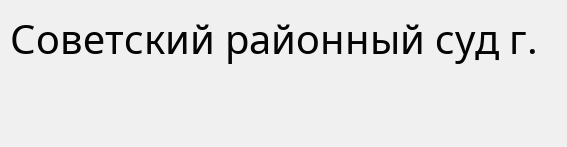Советский районный суд г.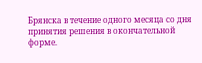Брянска в течение одного месяца со дня принятия решения в окончательной форме.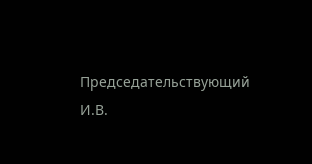Председательствующий И.В.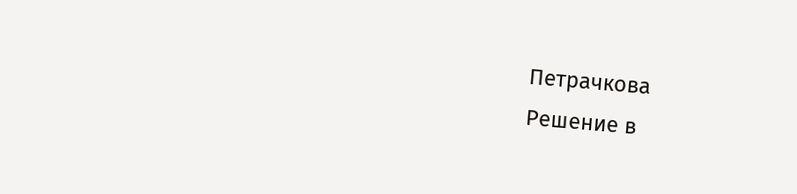Петрачкова
Решение в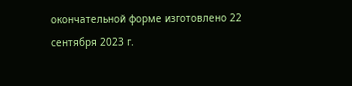окончательной форме изготовлено 22 сентября 2023 г.